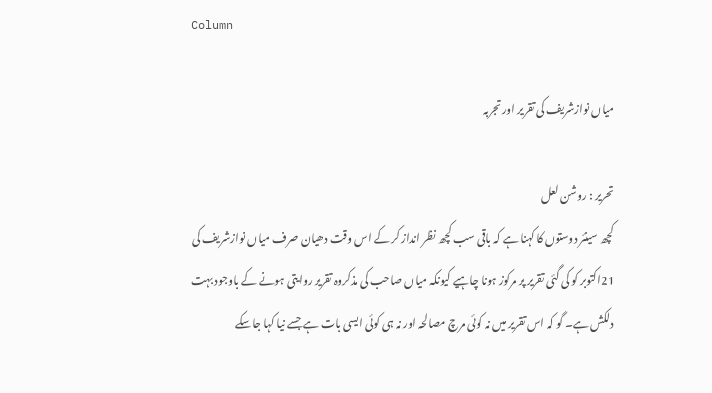Column

میاں نوازشریف کی تقریر اور تجربہ

تحریر : روشن لعل
کچھ سینئر دوستوں کا کہنا ہے کہ باقی سب کچھ نظر انداز کر کے اس وقت دھیان صرف میاں نوازشریف کی 21اکتوبر کو کی گئی تقریر پر مرکوز ہونا چاہیے کیونکہ میاں صاحب کی مذکروہ تقریر روایتی ہونے کے باوجود بہت دلکش ہے۔ گو کہ اس تقریر میں نہ کوئی مرچ مصالحہ اور نہ ہی کوئی ایسی بات ہے جسے نیا کہا جاسکے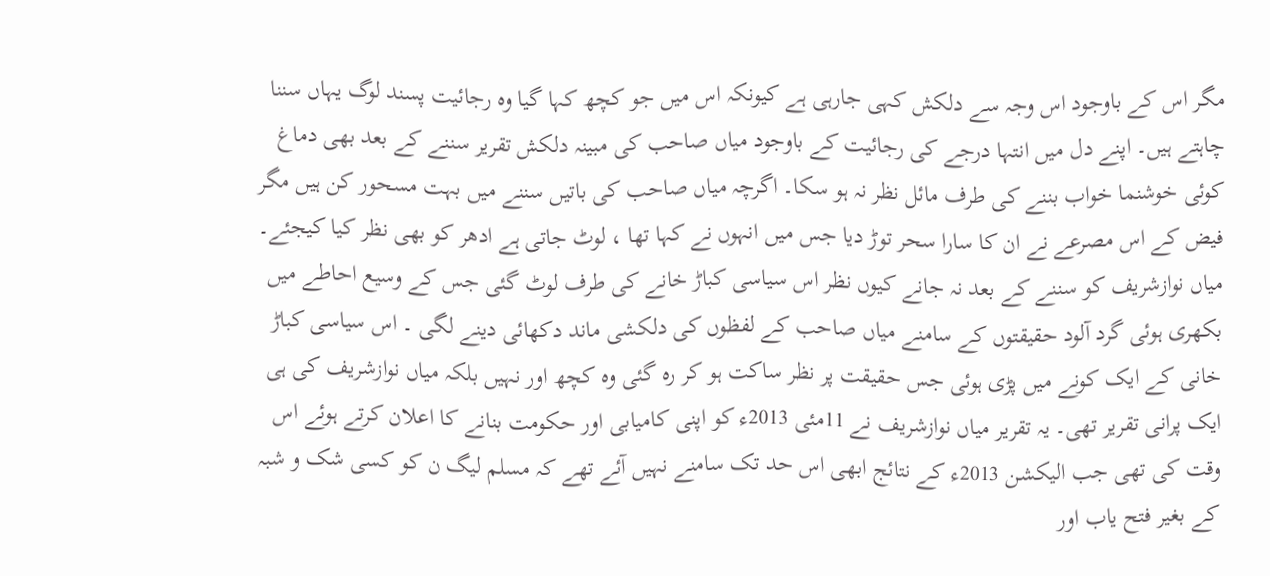مگر اس کے باوجود اس وجہ سے دلکش کہی جارہی ہے کیونکہ اس میں جو کچھ کہا گیا وہ رجائیت پسند لوگ یہاں سننا چاہتے ہیں۔ اپنے دل میں انتہا درجے کی رجائیت کے باوجود میاں صاحب کی مبینہ دلکش تقریر سننے کے بعد بھی دماغ کوئی خوشنما خواب بننے کی طرف مائل نظر نہ ہو سکا۔ اگرچہ میاں صاحب کی باتیں سننے میں بہت مسحور کن ہیں مگر فیض کے اس مصرعے نے ان کا سارا سحر توڑ دیا جس میں انہوں نے کہا تھا ، لوٹ جاتی ہے ادھر کو بھی نظر کیا کیجئے۔ میاں نوازشریف کو سننے کے بعد نہ جانے کیوں نظر اس سیاسی کباڑ خانے کی طرف لوٹ گئی جس کے وسیع احاطے میں بکھری ہوئی گرد آلود حقیقتوں کے سامنے میاں صاحب کے لفظوں کی دلکشی ماند دکھائی دینے لگی ۔ اس سیاسی کباڑ خانی کے ایک کونے میں پڑی ہوئی جس حقیقت پر نظر ساکت ہو کر رہ گئی وہ کچھ اور نہیں بلکہ میاں نوازشریف کی ہی ایک پرانی تقریر تھی۔ یہ تقریر میاں نوازشریف نے 11مئی 2013ء کو اپنی کامیابی اور حکومت بنانے کا اعلان کرتے ہوئے اس وقت کی تھی جب الیکشن 2013ء کے نتائج ابھی اس حد تک سامنے نہیں آئے تھے کہ مسلم لیگ ن کو کسی شک و شبہ کے بغیر فتح یاب اور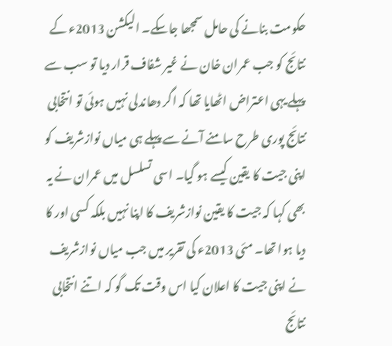حکومت بنانے کی حامل سمجھا جاسکے۔ الیکشن 2013ء کے نتائج کو جب عمران خان نے غیر شفاف قرار دیا تو سب سے پہلے یہی اعتراض اٹھایا تھا کہ اگر دھاندلی نہیں ہوئی تو انتخابی نتائج پوری طرح سامنے آنے سے پہلے ہی میاں نوازشریف کو اپنی جیت کا یقین کیسے ہو گیا۔ اسی تسلسل میں عمران نے یہ بھی کہا کہ جیت کا یقین نوازشریف کا اپنا نہیں بلکہ کسی اور کا دیا ہوا تھا۔ مئی 2013ء کی تقریر میں جب میاں نوازشریف نے اپنی جیت کا اعلان کیا اس وقت تک گو کہ اتنے انتخابی نتائج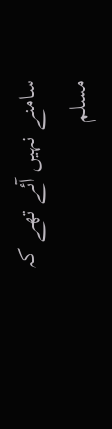سامنے نہیں آئے تھے کہ مسلم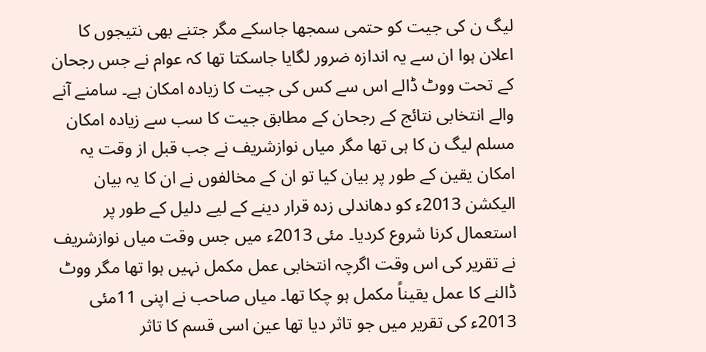لیگ ن کی جیت کو حتمی سمجھا جاسکے مگر جتنے بھی نتیجوں کا اعلان ہوا ان سے یہ اندازہ ضرور لگایا جاسکتا تھا کہ عوام نے جس رجحان کے تحت ووٹ ڈالے اس سے کس کی جیت کا زیادہ امکان ہے۔ سامنے آنے والے انتخابی نتائج کے رجحان کے مطابق جیت کا سب سے زیادہ امکان مسلم لیگ ن کا ہی تھا مگر میاں نوازشریف نے جب قبل از وقت یہ امکان یقین کے طور پر بیان کیا تو ان کے مخالفوں نے ان کا یہ بیان الیکشن 2013ء کو دھاندلی زدہ قرار دینے کے لیے دلیل کے طور پر استعمال کرنا شروع کردیا۔ مئی 2013ء میں جس وقت میاں نوازشریف نے تقریر کی اس وقت اگرچہ انتخابی عمل مکمل نہیں ہوا تھا مگر ووٹ ڈالنے کا عمل یقیناً مکمل ہو چکا تھا۔ میاں صاحب نے اپنی 11مئی 2013ء کی تقریر میں جو تاثر دیا تھا عین اسی قسم کا تاثر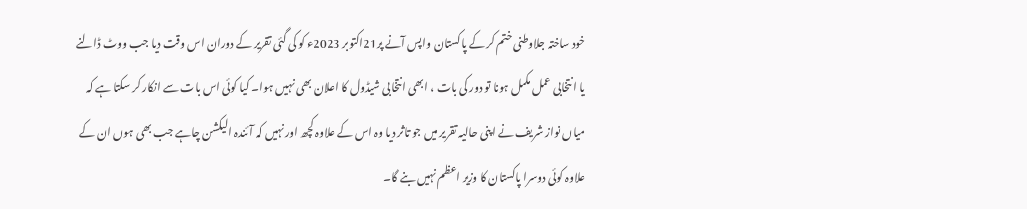خود ساختہ جلاوطنی ختم کر کے پاکستان واپس آنے پر21اکتوبر 2023ء کو کی گئی تقریر کے دوران اس وقت دیا جب ووٹ ڈالنے یا انتخابی عمل مکمل ہونا تو دور کی بات ، ابھی انتخابی شیڈول کا اعلان بھی نہیں ہوا۔ کیا کوئی اس بات سے انکار کر سکتا ہے کہ میاں نواز شریف نے اپنی حالیہ تقریر میں جو تاثر دیا وہ اس کے علاوہ کچھ اور نہیں کہ آئندہ الیکشن چاہے جب بھی ہوں ان کے علاوہ کوئی دوسرا پاکستان کا وزیر اعظم نہیں بنے گا۔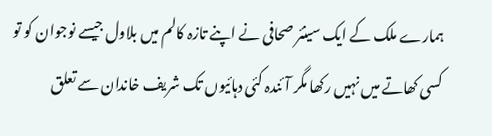ہمارے ملک کے ایک سینئر صحافی نے اپنے تازہ کالم میں بلاول جیسے نوجوان کو تو کسی کھاتے میں نہیں رکھا مگر آئندہ کئی دہائیوں تک شریف خاندان سے تعلق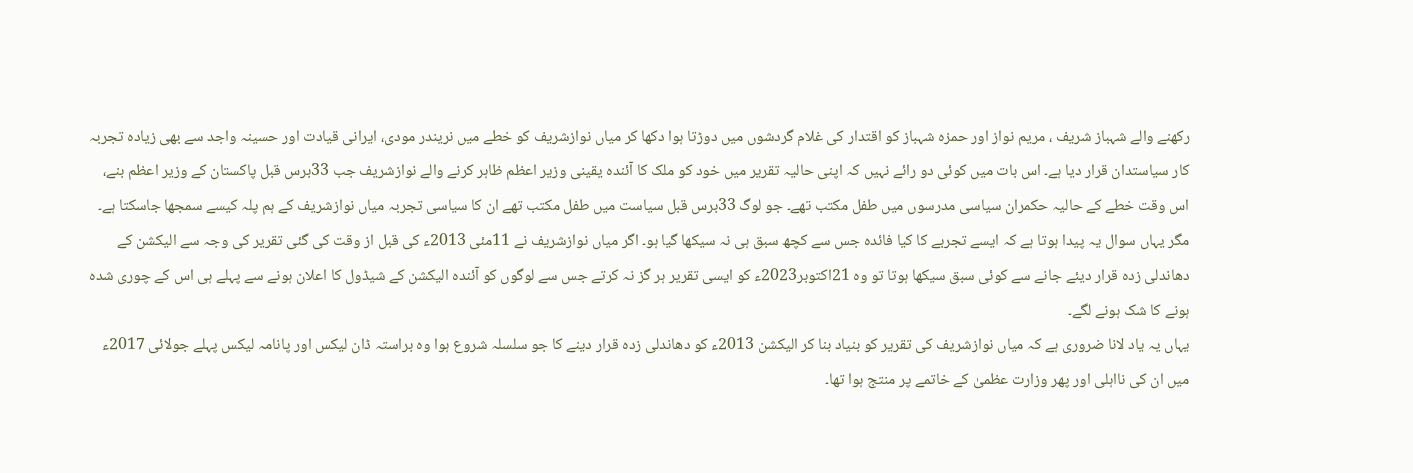رکھنے والے شہباز شریف ، مریم نواز اور حمزہ شہباز کو اقتدار کی غلام گردشوں میں دوڑتا ہوا دکھا کر میاں نوازشریف کو خطے میں نریندر مودی، ایرانی قیادت اور حسینہ واجد سے بھی زیادہ تجربہ کار سیاستدان قرار دیا ہے۔ اس بات میں کوئی دو رائے نہیں کہ اپنی حالیہ تقریر میں خود کو ملک کا آئندہ یقینی وزیر اعظم ظاہر کرنے والے نوازشریف جب 33برس قبل پاکستان کے وزیر اعظم بنے، اس وقت خطے کے حالیہ حکمران سیاسی مدرسوں میں طفل مکتب تھے۔ جو لوگ 33برس قبل سیاست میں طفل مکتب تھے ان کا سیاسی تجربہ میاں نوازشریف کے ہم پلہ کیسے سمجھا جاسکتا ہے۔ مگر یہاں سوال یہ پیدا ہوتا ہے کہ ایسے تجربے کا کیا فائدہ جس سے کچھ سبق ہی نہ سیکھا گیا ہو۔ اگر میاں نوازشریف نے 11مئی 2013ء کی قبل از وقت کی گئی تقریر کی وجہ سے الیکشن کے دھاندلی زدہ قرار دیئے جانے سے کوئی سبق سیکھا ہوتا تو وہ 21اکتوبر2023ء کو ایسی تقریر ہر گز نہ کرتے جس سے لوگوں کو آئندہ الیکشن کے شیڈول کا اعلان ہونے سے پہلے ہی اس کے چوری شدہ ہونے کا شک ہونے لگے۔
یہاں یہ یاد لانا ضروری ہے کہ میاں نوازشریف کی تقریر کو بنیاد بنا کر الیکشن 2013ء کو دھاندلی زدہ قرار دینے کا جو سلسلہ شروع ہوا وہ براستہ ڈان لیکس اور پانامہ لیکس پہلے جولائی 2017ء میں ان کی نااہلی اور پھر وزارت عظمیٰ کے خاتمے پر منتج ہوا تھا۔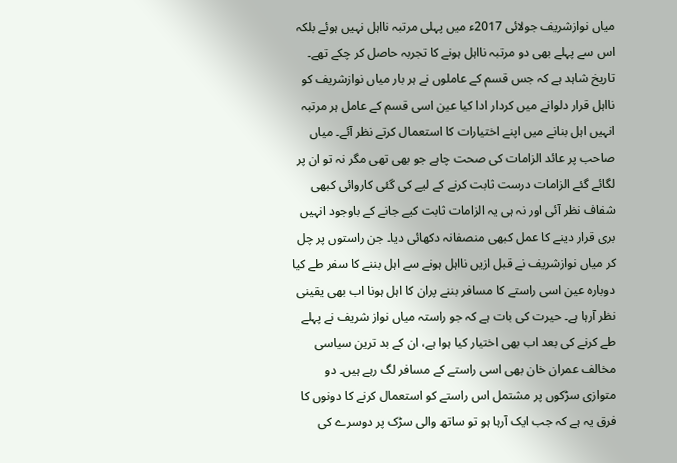میاں نوازشریف جولائی 2017ء میں پہلی مرتبہ نااہل نہیں ہوئے بلکہ اس سے پہلے بھی دو مرتبہ نااہل ہونے کا تجربہ حاصل کر چکے تھے۔ تاریخ شاہد ہے کہ جس قسم کے عاملوں نے ہر بار میاں نوازشریف کو نااہل قرار دلوانے میں کردار ادا کیا عین اسی قسم کے عامل ہر مرتبہ انہیں اہل بنانے میں اپنے اختیارات کا استعمال کرتے نظر آئے۔ میاں صاحب پر عائد الزامات کی صحت چاہے جو بھی تھی مگر نہ تو ان پر لگائے گئے الزامات درست ثابت کرنے کے لیے کی گئی کاروائی کبھی شفاف نظر آئی اور نہ ہی یہ الزامات ثابت کیے جانے کے باوجود انہیں بری قرار دینے کا عمل کبھی منصفانہ دکھائی دیا۔ جن راستوں پر چل کر میاں نوازشریف نے قبل ازیں نااہل ہونے سے اہل بننے کا سفر طے کیا دوبارہ عین اسی راستے کا مسافر بننے پران کا اہل ہونا اب بھی یقینی نظر آرہا ہے۔ حیرت کی بات ہے کہ جو راستہ میاں نواز شریف نے پہلے طے کرنے کی بعد اب بھی اختیار کیا ہوا ہے، ان کے بد ترین سیاسی مخالف عمران خان بھی اسی راستے کے مسافر لگ رہے ہیں۔ دو متوازی سڑکوں پر مشتمل اس راستے کو استعمال کرنے کا دونوں کا فرق یہ ہے کہ جب ایک آرہا ہو تو ساتھ والی سڑک پر دوسرے کی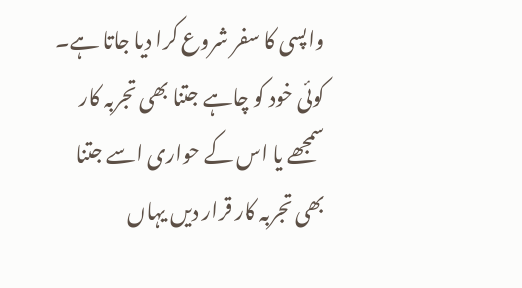واپسی کا سفر شروع کرا دیا جاتا ہے۔ کوئی خود کو چاہے جتنا بھی تجربہ کار سمجھے یا اس کے حواری اسے جتنا بھی تجربہ کار قرار دیں یہاں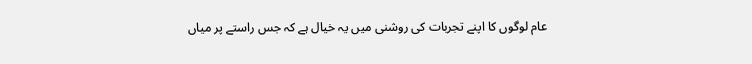عام لوگوں کا اپنے تجربات کی روشنی میں یہ خیال ہے کہ جس راستے پر میاں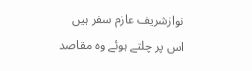نوازشریف عازم سفر ہیں اس پر چلتے ہوئے وہ مقاصد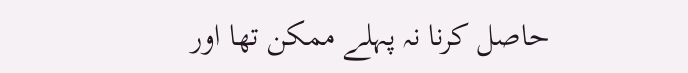حاصل کرنا نہ پہلے ممکن تھا اور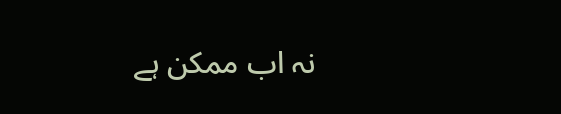نہ اب ممکن ہے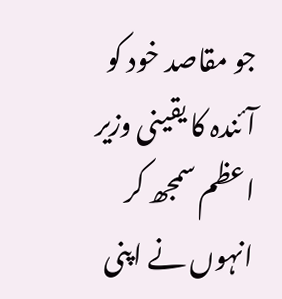جو مقاصد خود کو آئندہ کا یقینی وزیر اعظم سمجھ کر انہوں نے اپنی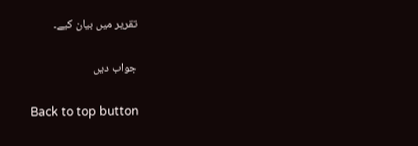تقریر میں بیان کیے۔

جواب دیں

Back to top button